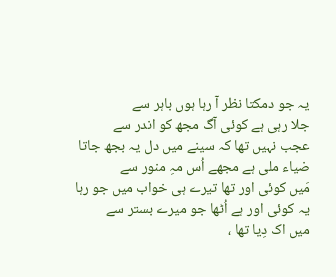یہ جو دمکتا نظر آ رہا ہوں باہر سے
جلا رہی ہے کوئی آگ مجھ کو اندر سے
عجب نہیں تھا کہ سینے میں دل یہ بجھ جاتا
ضیاء ملی ہے مجھے اُس مہِ منور سے
مَیں کوئی اور تھا تیرے ہی خواب میں جو رہا
یہ کوئی اور ہے اُٹھا جو میرے بستر سے
میں اک دِیا تھا ،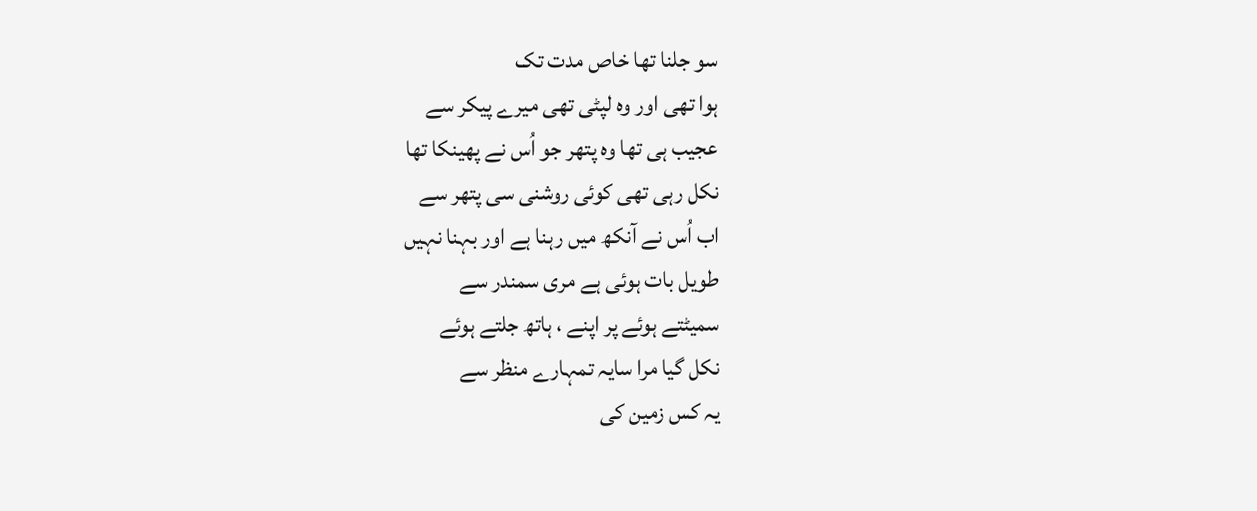سو جلنا تھا خاص مدت تک
ہوا تھی اور وہ لپٹی تھی میرے پیکر سے
عجیب ہی تھا وہ پتھر جو اُس نے پھینکا تھا
نکل رہی تھی کوئی روشنی سی پتھر سے
اب اُس نے آنکھ میں رہنا ہے اور بہنا نہیں
طویل بات ہوئی ہے مری سمندر سے
سمیٹتے ہوئے پر اپنے ، ہاتھ جلتے ہوئے
نکل گیا مرا سایہ تمہارے منظر سے
یہ کس زمین کی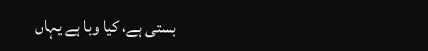بستی ہے، کیا وبا ہے یہاں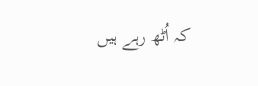کہ اُٹھ رہے ہیں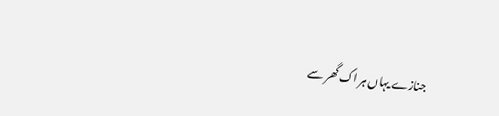جنازے یہاں ہر اک گھر سے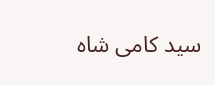سید کامی شاہ